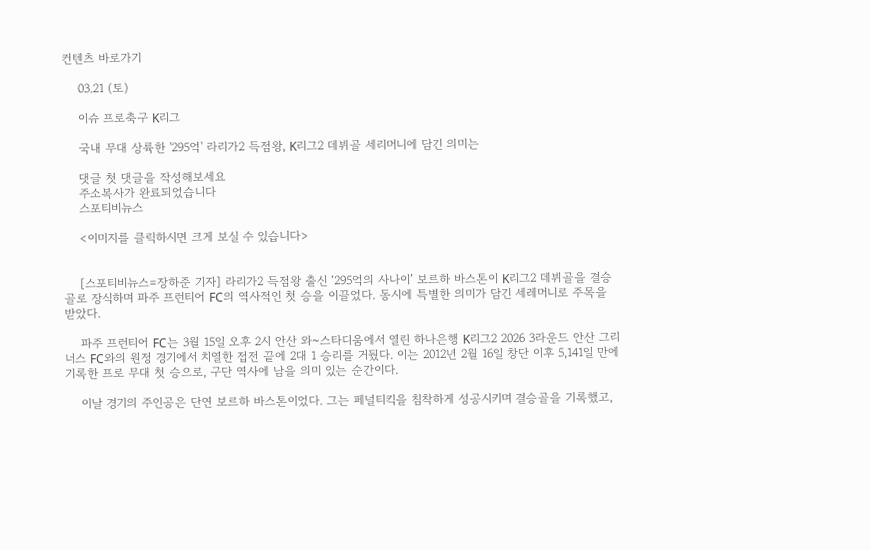컨텐츠 바로가기

    03.21 (토)

    이슈 프로축구 K리그

    국내 무대 상륙한 '295억' 라리가2 득점왕, K리그2 데뷔골 세리머니에 담긴 의미는

    댓글 첫 댓글을 작성해보세요
    주소복사가 완료되었습니다
    스포티비뉴스

    <이미지를 클릭하시면 크게 보실 수 있습니다>


    [스포티비뉴스=장하준 기자] 라리가2 득점왕 출신 ‘295억의 사나이’ 보르하 바스톤이 K리그2 데뷔골을 결승골로 장식하며 파주 프런티어 FC의 역사적인 첫 승을 이끌었다. 동시에 특별한 의미가 담긴 세레머니로 주목을 받았다.

    파주 프런티어 FC는 3월 15일 오후 2시 안산 와~스타디움에서 열린 하나은행 K리그2 2026 3라운드 안산 그리너스 FC와의 원정 경기에서 치열한 접전 끝에 2대 1 승리를 거뒀다. 이는 2012년 2월 16일 창단 이후 5,141일 만에 기록한 프로 무대 첫 승으로, 구단 역사에 남을 의미 있는 순간이다.

    이날 경기의 주인공은 단연 보르하 바스톤이었다. 그는 페널티킥을 침착하게 성공시키며 결승골을 기록했고,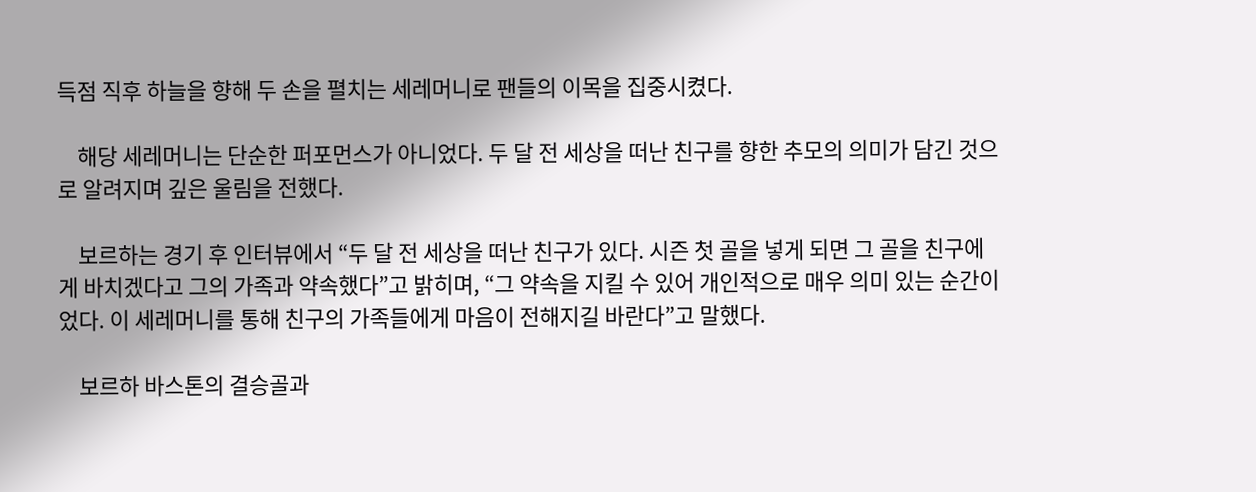득점 직후 하늘을 향해 두 손을 펼치는 세레머니로 팬들의 이목을 집중시켰다.

    해당 세레머니는 단순한 퍼포먼스가 아니었다. 두 달 전 세상을 떠난 친구를 향한 추모의 의미가 담긴 것으로 알려지며 깊은 울림을 전했다.

    보르하는 경기 후 인터뷰에서 “두 달 전 세상을 떠난 친구가 있다. 시즌 첫 골을 넣게 되면 그 골을 친구에게 바치겠다고 그의 가족과 약속했다”고 밝히며, “그 약속을 지킬 수 있어 개인적으로 매우 의미 있는 순간이었다. 이 세레머니를 통해 친구의 가족들에게 마음이 전해지길 바란다”고 말했다.

    보르하 바스톤의 결승골과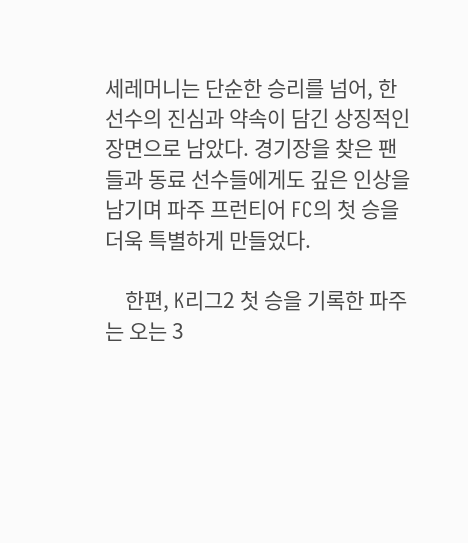세레머니는 단순한 승리를 넘어, 한 선수의 진심과 약속이 담긴 상징적인 장면으로 남았다. 경기장을 찾은 팬들과 동료 선수들에게도 깊은 인상을 남기며 파주 프런티어 FC의 첫 승을 더욱 특별하게 만들었다.

    한편, K리그2 첫 승을 기록한 파주는 오는 3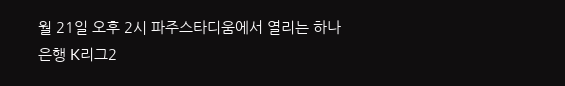월 21일 오후 2시 파주스타디움에서 열리는 하나은행 K리그2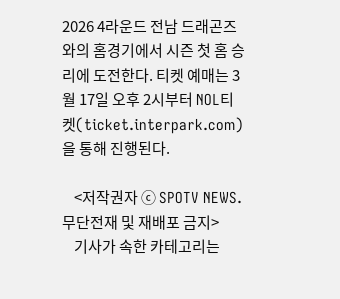2026 4라운드 전남 드래곤즈와의 홈경기에서 시즌 첫 홈 승리에 도전한다. 티켓 예매는 3월 17일 오후 2시부터 NOL티켓(ticket.interpark.com)을 통해 진행된다.

    <저작권자 ⓒ SPOTV NEWS. 무단전재 및 재배포 금지>
    기사가 속한 카테고리는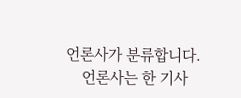언론사가 분류합니다.
    언론사는 한 기사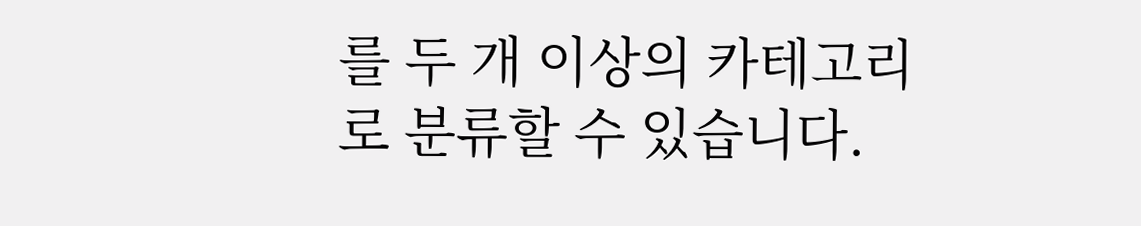를 두 개 이상의 카테고리로 분류할 수 있습니다.